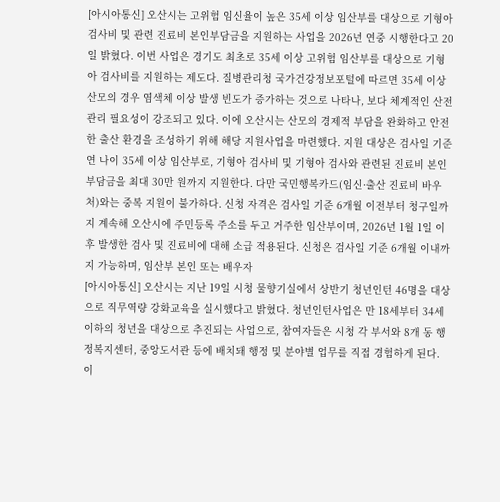[아시아통신] 오산시는 고위험 임신율이 높은 35세 이상 임산부를 대상으로 기형아 검사비 및 관련 진료비 본인부담금을 지원하는 사업을 2026년 연중 시행한다고 20일 밝혔다. 이번 사업은 경기도 최초로 35세 이상 고위험 임산부를 대상으로 기형아 검사비를 지원하는 제도다. 질병관리청 국가건강정보포털에 따르면 35세 이상 산모의 경우 염색체 이상 발생 빈도가 증가하는 것으로 나타나, 보다 체계적인 산전 관리 필요성이 강조되고 있다. 이에 오산시는 산모의 경제적 부담을 완화하고 안전한 출산 환경을 조성하기 위해 해당 지원사업을 마련했다. 지원 대상은 검사일 기준 연 나이 35세 이상 임산부로, 기형아 검사비 및 기형아 검사와 관련된 진료비 본인부담금을 최대 30만 원까지 지원한다. 다만 국민행복카드(임신·출산 진료비 바우처)와는 중복 지원이 불가하다. 신청 자격은 검사일 기준 6개월 이전부터 청구일까지 계속해 오산시에 주민등록 주소를 두고 거주한 임산부이며, 2026년 1월 1일 이후 발생한 검사 및 진료비에 대해 소급 적용된다. 신청은 검사일 기준 6개월 이내까지 가능하며, 임산부 본인 또는 배우자
[아시아통신] 오산시는 지난 19일 시청 물향기실에서 상반기 청년인턴 46명을 대상으로 직무역량 강화교육을 실시했다고 밝혔다. 청년인턴사업은 만 18세부터 34세 이하의 청년을 대상으로 추진되는 사업으로, 참여자들은 시청 각 부서와 8개 동 행정복지센터, 중앙도서관 등에 배치돼 행정 및 분야별 업무를 직접 경험하게 된다. 이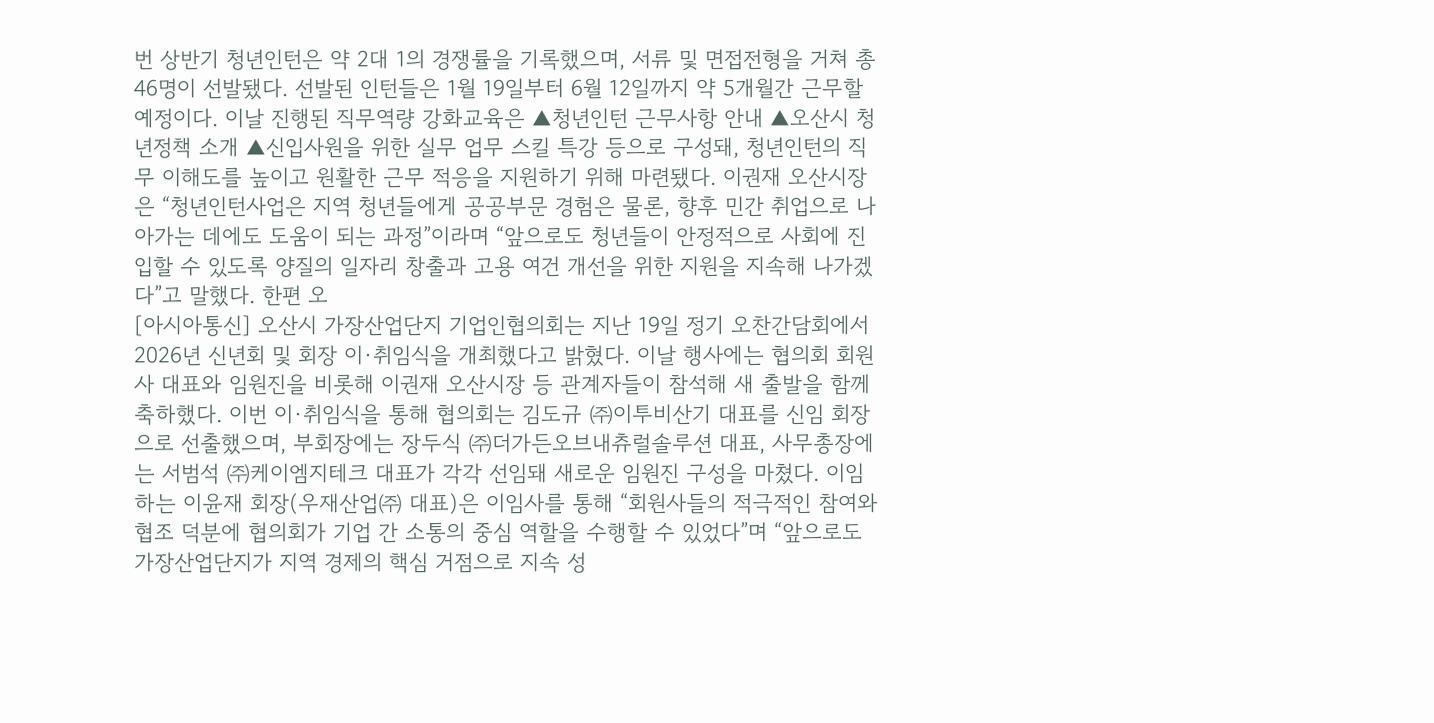번 상반기 청년인턴은 약 2대 1의 경쟁률을 기록했으며, 서류 및 면접전형을 거쳐 총 46명이 선발됐다. 선발된 인턴들은 1월 19일부터 6월 12일까지 약 5개월간 근무할 예정이다. 이날 진행된 직무역량 강화교육은 ▲청년인턴 근무사항 안내 ▲오산시 청년정책 소개 ▲신입사원을 위한 실무 업무 스킬 특강 등으로 구성돼, 청년인턴의 직무 이해도를 높이고 원활한 근무 적응을 지원하기 위해 마련됐다. 이권재 오산시장은 “청년인턴사업은 지역 청년들에게 공공부문 경험은 물론, 향후 민간 취업으로 나아가는 데에도 도움이 되는 과정”이라며 “앞으로도 청년들이 안정적으로 사회에 진입할 수 있도록 양질의 일자리 창출과 고용 여건 개선을 위한 지원을 지속해 나가겠다”고 말했다. 한편 오
[아시아통신] 오산시 가장산업단지 기업인협의회는 지난 19일 정기 오찬간담회에서 2026년 신년회 및 회장 이·취임식을 개최했다고 밝혔다. 이날 행사에는 협의회 회원사 대표와 임원진을 비롯해 이권재 오산시장 등 관계자들이 참석해 새 출발을 함께 축하했다. 이번 이·취임식을 통해 협의회는 김도규 ㈜이투비산기 대표를 신임 회장으로 선출했으며, 부회장에는 장두식 ㈜더가든오브내츄럴솔루션 대표, 사무총장에는 서범석 ㈜케이엠지테크 대표가 각각 선임돼 새로운 임원진 구성을 마쳤다. 이임하는 이윤재 회장(우재산업㈜ 대표)은 이임사를 통해 “회원사들의 적극적인 참여와 협조 덕분에 협의회가 기업 간 소통의 중심 역할을 수행할 수 있었다”며 “앞으로도 가장산업단지가 지역 경제의 핵심 거점으로 지속 성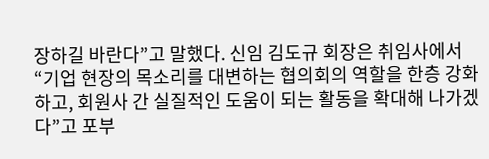장하길 바란다”고 말했다. 신임 김도규 회장은 취임사에서 “기업 현장의 목소리를 대변하는 협의회의 역할을 한층 강화하고, 회원사 간 실질적인 도움이 되는 활동을 확대해 나가겠다”고 포부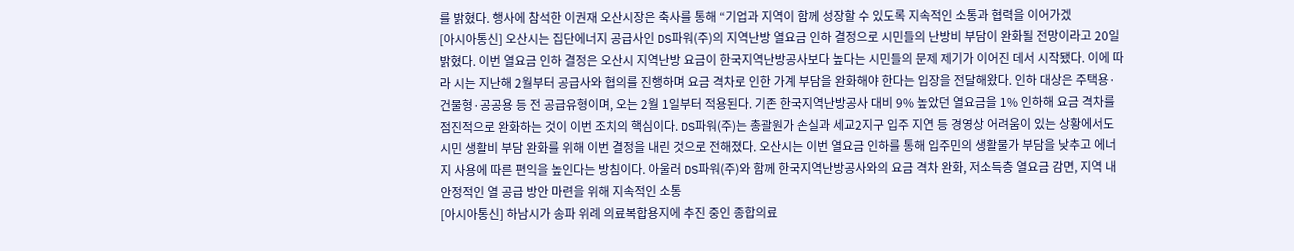를 밝혔다. 행사에 참석한 이권재 오산시장은 축사를 통해 “기업과 지역이 함께 성장할 수 있도록 지속적인 소통과 협력을 이어가겠
[아시아통신] 오산시는 집단에너지 공급사인 DS파워(주)의 지역난방 열요금 인하 결정으로 시민들의 난방비 부담이 완화될 전망이라고 20일 밝혔다. 이번 열요금 인하 결정은 오산시 지역난방 요금이 한국지역난방공사보다 높다는 시민들의 문제 제기가 이어진 데서 시작됐다. 이에 따라 시는 지난해 2월부터 공급사와 협의를 진행하며 요금 격차로 인한 가계 부담을 완화해야 한다는 입장을 전달해왔다. 인하 대상은 주택용·건물형·공공용 등 전 공급유형이며, 오는 2월 1일부터 적용된다. 기존 한국지역난방공사 대비 9% 높았던 열요금을 1% 인하해 요금 격차를 점진적으로 완화하는 것이 이번 조치의 핵심이다. DS파워(주)는 총괄원가 손실과 세교2지구 입주 지연 등 경영상 어려움이 있는 상황에서도 시민 생활비 부담 완화를 위해 이번 결정을 내린 것으로 전해졌다. 오산시는 이번 열요금 인하를 통해 입주민의 생활물가 부담을 낮추고 에너지 사용에 따른 편익을 높인다는 방침이다. 아울러 DS파워(주)와 함께 한국지역난방공사와의 요금 격차 완화, 저소득층 열요금 감면, 지역 내 안정적인 열 공급 방안 마련을 위해 지속적인 소통
[아시아통신] 하남시가 송파 위례 의료복합용지에 추진 중인 종합의료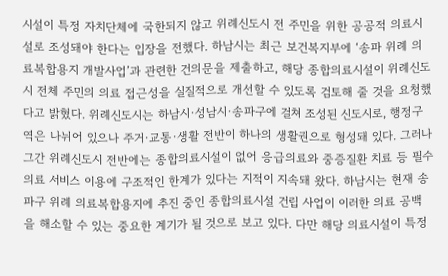시설이 특정 자치단체에 국한되지 않고 위례신도시 전 주민을 위한 공공적 의료시설로 조성돼야 한다는 입장을 전했다. 하남시는 최근 보건복지부에 ‘송파 위례 의료복합용지 개발사업’과 관련한 건의문을 제출하고, 해당 종합의료시설이 위례신도시 전체 주민의 의료 접근성을 실질적으로 개선할 수 있도록 검토해 줄 것을 요청했다고 밝혔다. 위례신도시는 하남시·성남시·송파구에 걸쳐 조성된 신도시로, 행정구역은 나뉘어 있으나 주거·교통·생활 전반이 하나의 생활권으로 형성돼 있다. 그러나 그간 위례신도시 전반에는 종합의료시설이 없어 응급의료와 중증질환 치료 등 필수의료 서비스 이용에 구조적인 한계가 있다는 지적이 지속돼 왔다. 하남시는 현재 송파구 위례 의료복합용지에 추진 중인 종합의료시설 건립 사업이 이러한 의료 공백을 해소할 수 있는 중요한 계기가 될 것으로 보고 있다. 다만 해당 의료시설이 특정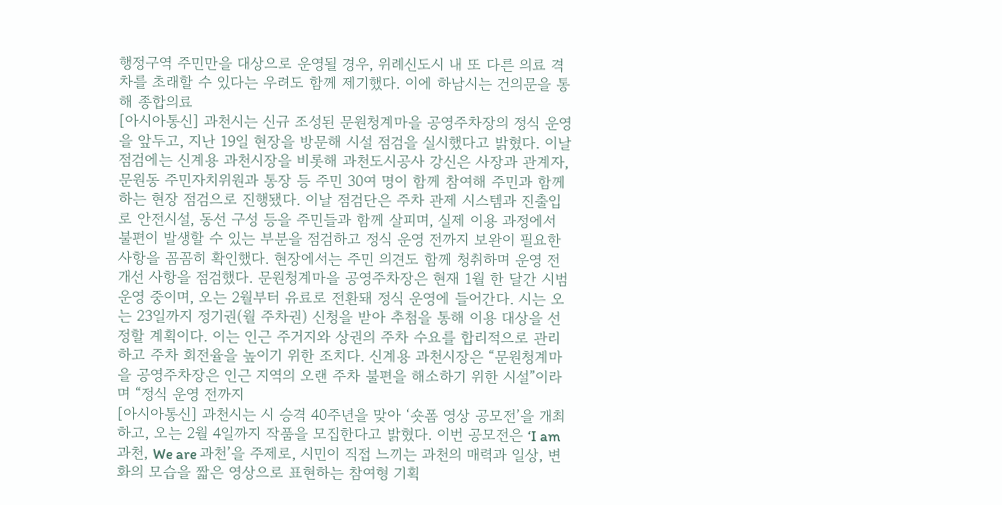행정구역 주민만을 대상으로 운영될 경우, 위례신도시 내 또 다른 의료 격차를 초래할 수 있다는 우려도 함께 제기했다. 이에 하남시는 건의문을 통해 종합의료
[아시아통신] 과천시는 신규 조성된 문원청계마을 공영주차장의 정식 운영을 앞두고, 지난 19일 현장을 방문해 시설 점검을 실시했다고 밝혔다. 이날 점검에는 신계용 과천시장을 비롯해 과천도시공사 강신은 사장과 관계자, 문원동 주민자치위원과 통장 등 주민 30여 명이 함께 참여해 주민과 함께하는 현장 점검으로 진행됐다. 이날 점검단은 주차 관제 시스템과 진출입로 안전시설, 동선 구성 등을 주민들과 함께 살피며, 실제 이용 과정에서 불편이 발생할 수 있는 부분을 점검하고 정식 운영 전까지 보완이 필요한 사항을 꼼꼼히 확인했다. 현장에서는 주민 의견도 함께 청취하며 운영 전 개선 사항을 점검했다. 문원청계마을 공영주차장은 현재 1월 한 달간 시범 운영 중이며, 오는 2월부터 유료로 전환돼 정식 운영에 들어간다. 시는 오는 23일까지 정기권(월 주차권) 신청을 받아 추첨을 통해 이용 대상을 선정할 계획이다. 이는 인근 주거지와 상권의 주차 수요를 합리적으로 관리하고 주차 회전율을 높이기 위한 조치다. 신계용 과천시장은 “문원청계마을 공영주차장은 인근 지역의 오랜 주차 불편을 해소하기 위한 시설”이라며 “정식 운영 전까지
[아시아통신] 과천시는 시 승격 40주년을 맞아 ‘숏폼 영상 공모전’을 개최하고, 오는 2월 4일까지 작품을 모집한다고 밝혔다. 이번 공모전은 ‘I am 과천, We are 과천’을 주제로, 시민이 직접 느끼는 과천의 매력과 일상, 변화의 모습을 짧은 영상으로 표현하는 참여형 기획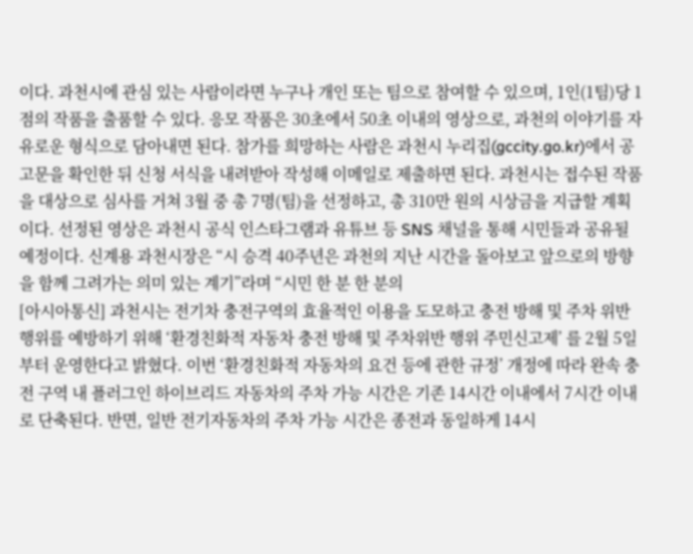이다. 과천시에 관심 있는 사람이라면 누구나 개인 또는 팀으로 참여할 수 있으며, 1인(1팀)당 1점의 작품을 출품할 수 있다. 응모 작품은 30초에서 50초 이내의 영상으로, 과천의 이야기를 자유로운 형식으로 담아내면 된다. 참가를 희망하는 사람은 과천시 누리집(gccity.go.kr)에서 공고문을 확인한 뒤 신청 서식을 내려받아 작성해 이메일로 제출하면 된다. 과천시는 접수된 작품을 대상으로 심사를 거쳐 3월 중 총 7명(팀)을 선정하고, 총 310만 원의 시상금을 지급할 계획이다. 선정된 영상은 과천시 공식 인스타그램과 유튜브 등 SNS 채널을 통해 시민들과 공유될 예정이다. 신계용 과천시장은 “시 승격 40주년은 과천의 지난 시간을 돌아보고 앞으로의 방향을 함께 그려가는 의미 있는 계기”라며 “시민 한 분 한 분의
[아시아통신] 과천시는 전기차 충전구역의 효율적인 이용을 도모하고 충전 방해 및 주차 위반행위를 예방하기 위해 ‘환경친화적 자동차 충전 방해 및 주차위반 행위 주민신고제’ 를 2월 5일부터 운영한다고 밝혔다. 이번 ‘환경친화적 자동차의 요건 등에 관한 규정’ 개정에 따라 완속 충전 구역 내 플러그인 하이브리드 자동차의 주차 가능 시간은 기존 14시간 이내에서 7시간 이내로 단축된다. 반면, 일반 전기자동차의 주차 가능 시간은 종전과 동일하게 14시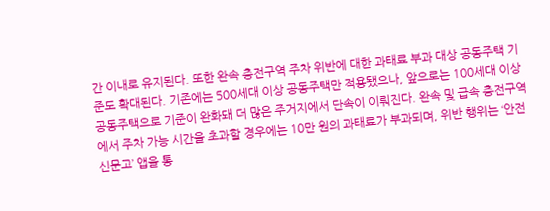간 이내로 유지된다. 또한 완속 충전구역 주차 위반에 대한 과태료 부과 대상 공동주택 기준도 확대된다. 기존에는 500세대 이상 공동주택만 적용됐으나, 앞으로는 100세대 이상 공동주택으로 기준이 완화돼 더 많은 주거지에서 단속이 이뤄진다. 완속 및 급속 충전구역에서 주차 가능 시간을 초과할 경우에는 10만 원의 과태료가 부과되며, 위반 행위는 ‘안전신문고’ 앱을 통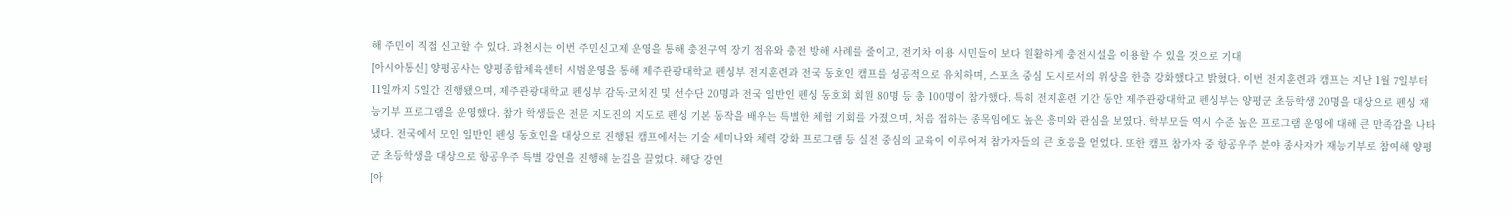해 주민이 직접 신고할 수 있다. 과천시는 이번 주민신고제 운영을 통해 충전구역 장기 점유와 충전 방해 사례를 줄이고, 전기차 이용 시민들이 보다 원활하게 충전시설을 이용할 수 있을 것으로 기대
[아시아통신] 양평공사는 양평종합체육센터 시범운영을 통해 제주관광대학교 펜싱부 전지훈련과 전국 동호인 캠프를 성공적으로 유치하며, 스포츠 중심 도시로서의 위상을 한층 강화했다고 밝혔다. 이번 전지훈련과 캠프는 지난 1월 7일부터 11일까지 5일간 진행됐으며, 제주관광대학교 펜싱부 감독·코치진 및 선수단 20명과 전국 일반인 펜싱 동호회 회원 80명 등 총 100명이 참가했다. 특히 전지훈련 기간 동안 제주관광대학교 펜싱부는 양평군 초등학생 20명을 대상으로 펜싱 재능기부 프로그램을 운영했다. 참가 학생들은 전문 지도진의 지도로 펜싱 기본 동작을 배우는 특별한 체험 기회를 가졌으며, 처음 접하는 종목임에도 높은 흥미와 관심을 보였다. 학부모들 역시 수준 높은 프로그램 운영에 대해 큰 만족감을 나타냈다. 전국에서 모인 일반인 펜싱 동호인을 대상으로 진행된 캠프에서는 기술 세미나와 체력 강화 프로그램 등 실전 중심의 교육이 이루어져 참가자들의 큰 호응을 얻었다. 또한 캠프 참가자 중 항공우주 분야 종사자가 재능기부로 참여해 양평군 초등학생을 대상으로 항공우주 특별 강연을 진행해 눈길을 끌었다. 해당 강연
[아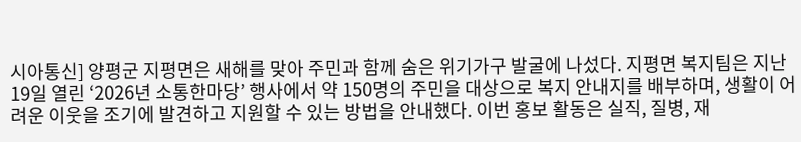시아통신] 양평군 지평면은 새해를 맞아 주민과 함께 숨은 위기가구 발굴에 나섰다. 지평면 복지팀은 지난 19일 열린 ‘2026년 소통한마당’ 행사에서 약 150명의 주민을 대상으로 복지 안내지를 배부하며, 생활이 어려운 이웃을 조기에 발견하고 지원할 수 있는 방법을 안내했다. 이번 홍보 활동은 실직, 질병, 재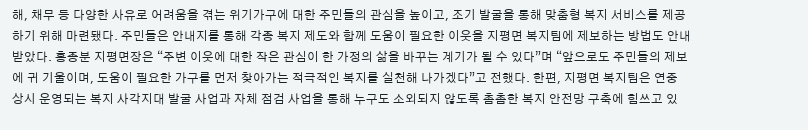해, 채무 등 다양한 사유로 어려움을 겪는 위기가구에 대한 주민들의 관심을 높이고, 조기 발굴을 통해 맞춤형 복지 서비스를 제공하기 위해 마련됐다. 주민들은 안내지를 통해 각종 복지 제도와 함께 도움이 필요한 이웃을 지평면 복지팀에 제보하는 방법도 안내받았다. 홍종분 지평면장은 “주변 이웃에 대한 작은 관심이 한 가정의 삶을 바꾸는 계기가 될 수 있다”며 “앞으로도 주민들의 제보에 귀 기울이며, 도움이 필요한 가구를 먼저 찾아가는 적극적인 복지를 실천해 나가겠다”고 전했다. 한편, 지평면 복지팀은 연중 상시 운영되는 복지 사각지대 발굴 사업과 자체 점검 사업을 통해 누구도 소외되지 않도록 촘촘한 복지 안전망 구축에 힘쓰고 있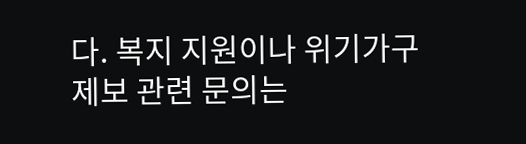다. 복지 지원이나 위기가구 제보 관련 문의는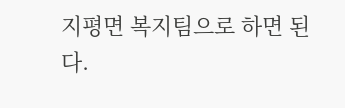지평면 복지팀으로 하면 된다.